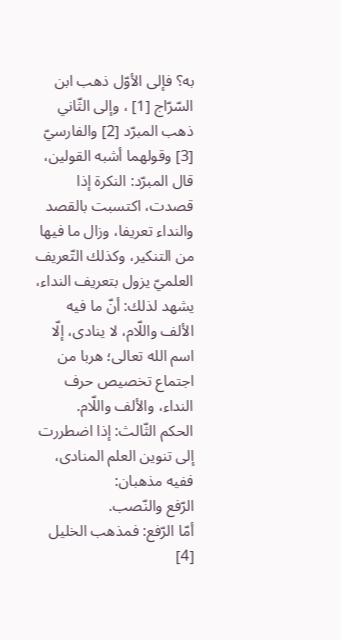به؟ فإلى الأوّل ذهب ابن السّرّاج [1] ، وإلى الثّاني ذهب المبرّد [2] والفارسيّ [3] وقولهما أشبه القولين، قال المبرّد: النكرة إذا قصدت، اكتسبت بالقصد والنداء تعريفا، وزال ما فيها من التنكير، وكذلك التّعريف العلميّ يزول بتعريف النداء، يشهد لذلك: أنّ ما فيه الألف واللّام، لا ينادى، إلّا اسم الله تعالى؛ هربا من اجتماع تخصيص حرف النداء، والألف واللّام.
الحكم الثّالث: إذا اضطررت إلى تنوين العلم المنادى، ففيه مذهبان:
الرّفع والنّصب.
أمّا الرّفع: فمذهب الخليل [4]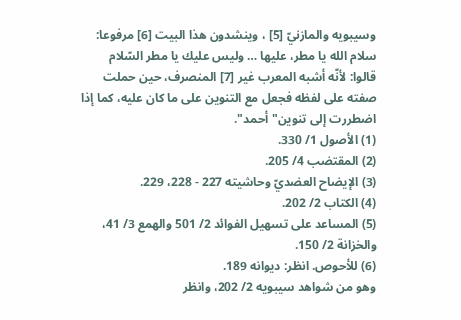وسيبويه والمازنيّ [5] ، وينشدون هذا البيت [6] مرفوعا:
سلام الله يا مطر، عليها … وليس عليك يا مطر السّلام
قالوا: لأنّه أشبه المعرب غير [7] المنصرف، حين حملت صفته على لفظه فجعل مع التنوين على ما كان عليه، كما إذا اضطررت إلى تنوين"أحمد".
(1) الأصول 1/ 330.
(2) المقتضب 4/ 205.
(3) الإيضاح العضديّ وحاشيته 227 - 228، 229.
(4) الكتاب 2/ 202.
(5) المساعد على تسهيل الفوائد 2/ 501 والهمع 3/ 41، والخزانة 2/ 150.
(6) للأحوص. انظر: ديوانه 189.
وهو من شواهد سيبويه 2/ 202، وانظر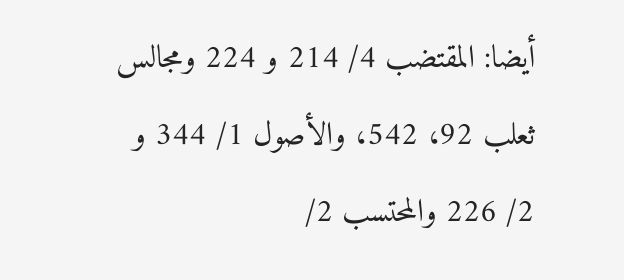أيضا: المقتضب 4/ 214 و 224 ومجالس ثعلب 92، 542، والأصول 1/ 344 و 2/ 226 والمحتسب 2/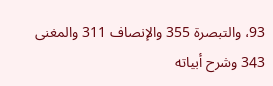93، والتبصرة 355 والإنصاف 311 والمغنى 343 وشرح أبياته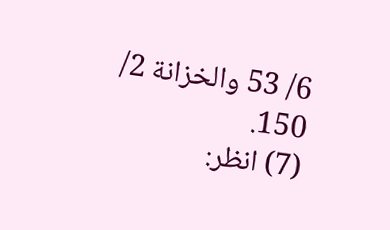6/ 53 والخزانة 2/ 150.
(7) انظر: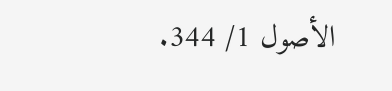الأصول 1/ 344.